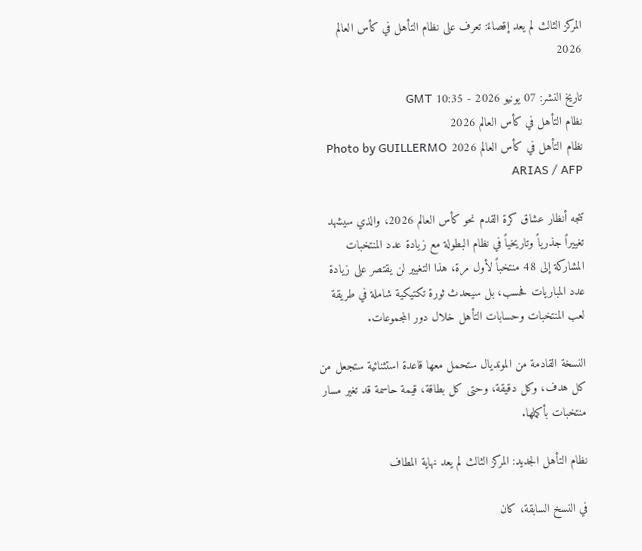المركز الثالث لم يعد إقصاءً: تعرف على نظام التأهل في كأس العالم 2026

تاريخ النشر: 07 يونيو 2026 - 10:35 GMT
نظام التأهل في كأس العالم 2026
نظام التأهل في كأس العالم 2026 Photo by GUILLERMO ARIAS / AFP

تتجه أنظار عشاق كرة القدم نحو كأس العالم 2026، والذي سيشهد تغييراً جذرياً وتاريخياً في نظام البطولة مع زيادة عدد المنتخبات المشاركة إلى 48 منتخباً لأول مرة، هذا التغيير لن يقتصر على زيادة عدد المباريات فحسب، بل سيحدث ثورة تكتيكية شاملة في طريقة لعب المنتخبات وحسابات التأهل خلال دور المجموعات.

النسخة القادمة من المونديال ستحمل معها قاعدة استثنائية ستجعل من كل هدف، وكل دقيقة، وحتى كل بطاقة، قيمة حاسمة قد تغير مسار منتخبات بأكملها.

نظام التأهل الجديد: المركز الثالث لم يعد نهاية المطاف

في النسخ السابقة، كان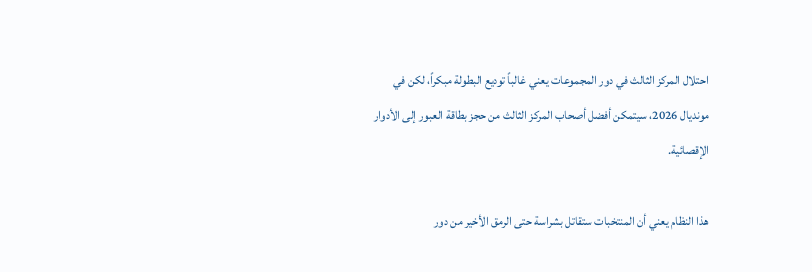احتلال المركز الثالث في دور المجموعات يعني غالباً توديع البطولة مبكراً، لكن في مونديال 2026، سيتمكن أفضل أصحاب المركز الثالث من حجز بطاقة العبور إلى الأدوار الإقصائية.

هذا النظام يعني أن المنتخبات ستقاتل بشراسة حتى الرمق الأخير من دور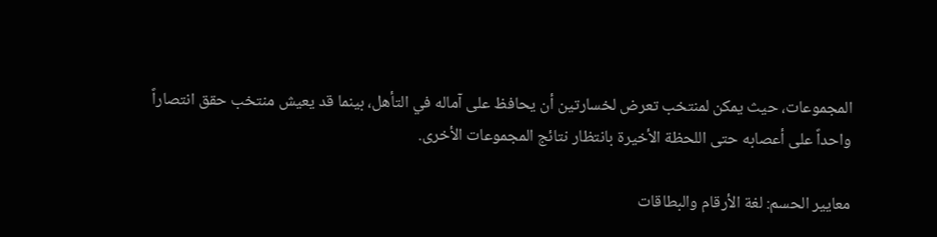المجموعات، حيث يمكن لمنتخب تعرض لخسارتين أن يحافظ على آماله في التأهل، بينما قد يعيش منتخب حقق انتصاراً واحداً على أعصابه حتى اللحظة الأخيرة بانتظار نتائج المجموعات الأخرى.

معايير الحسم: لغة الأرقام والبطاقات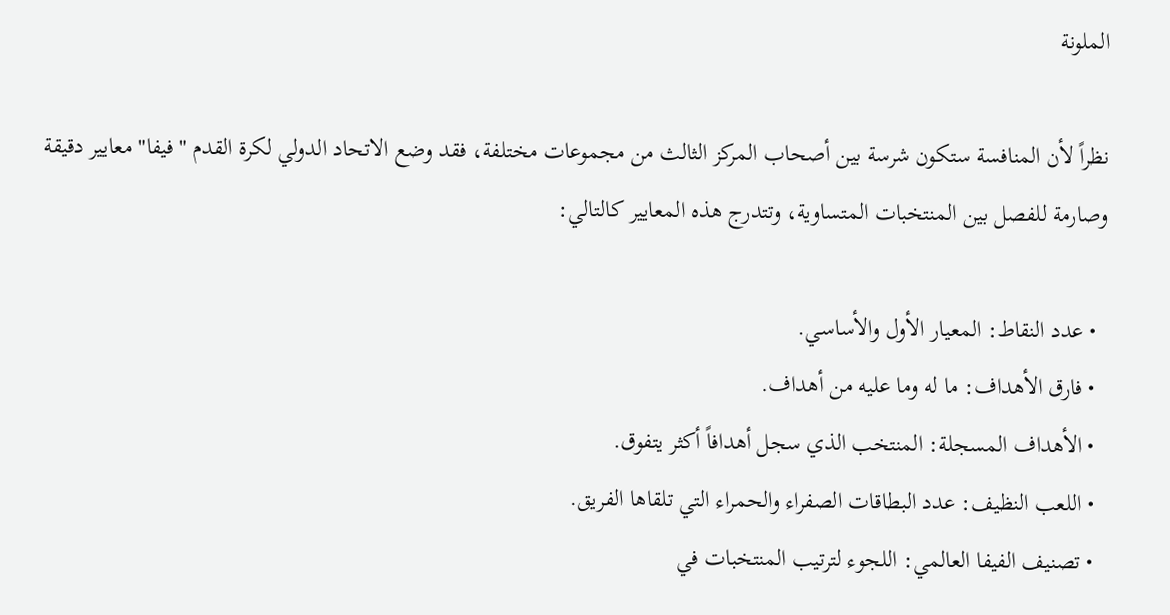الملونة

نظراً لأن المنافسة ستكون شرسة بين أصحاب المركز الثالث من مجموعات مختلفة، فقد وضع الاتحاد الدولي لكرة القدم "فيفا" معايير دقيقة وصارمة للفصل بين المنتخبات المتساوية، وتتدرج هذه المعايير كالتالي:

  • عدد النقاط: المعيار الأول والأساسي.
  • فارق الأهداف: ما له وما عليه من أهداف.
  • الأهداف المسجلة: المنتخب الذي سجل أهدافاً أكثر يتفوق.
  • اللعب النظيف: عدد البطاقات الصفراء والحمراء التي تلقاها الفريق.
  • تصنيف الفيفا العالمي: اللجوء لترتيب المنتخبات في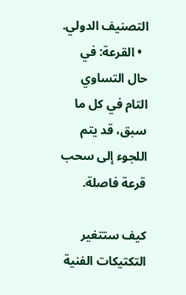التصنيف الدولي.
  • القرعة: في حال التساوي التام في كل ما سبق، قد يتم اللجوء إلى سحب قرعة فاصلة.

كيف ستتغير التكتيكات الفنية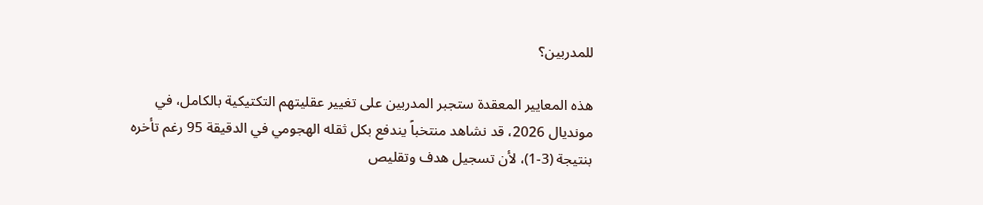للمدربين؟

هذه المعايير المعقدة ستجبر المدربين على تغيير عقليتهم التكتيكية بالكامل، في مونديال 2026، قد نشاهد منتخباً يندفع بكل ثقله الهجومي في الدقيقة 95 رغم تأخره بنتيجة (3-1)، لأن تسجيل هدف وتقليص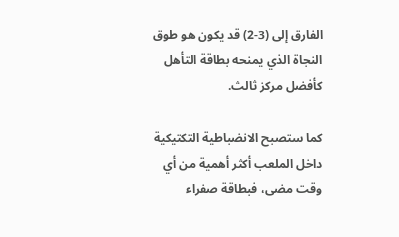الفارق إلى (3-2) قد يكون هو طوق النجاة الذي يمنحه بطاقة التأهل كأفضل مركز ثالث.

كما ستصبح الانضباطية التكتيكية داخل الملعب أكثر أهمية من أي وقت مضى، فبطاقة صفراء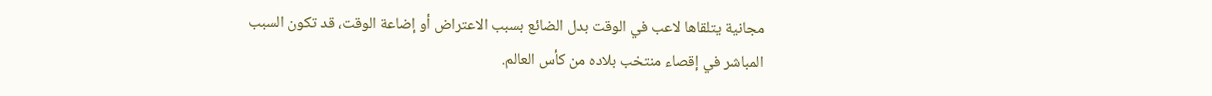مجانية يتلقاها لاعب في الوقت بدل الضائع بسبب الاعتراض أو إضاعة الوقت، قد تكون السبب المباشر في إقصاء منتخب بلاده من كأس العالم.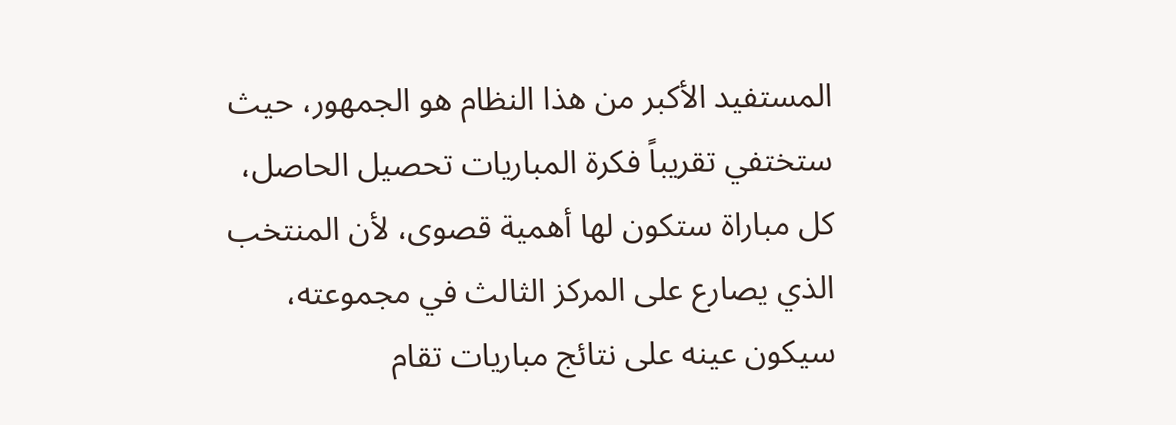المستفيد الأكبر من هذا النظام هو الجمهور، حيث ستختفي تقريباً فكرة المباريات تحصيل الحاصل، كل مباراة ستكون لها أهمية قصوى، لأن المنتخب الذي يصارع على المركز الثالث في مجموعته، سيكون عينه على نتائج مباريات تقام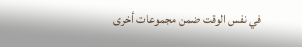في نفس الوقت ضمن مجموعات أخرى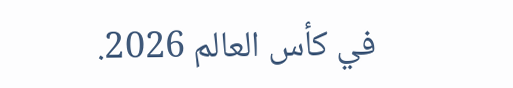في كأس العالم 2026.